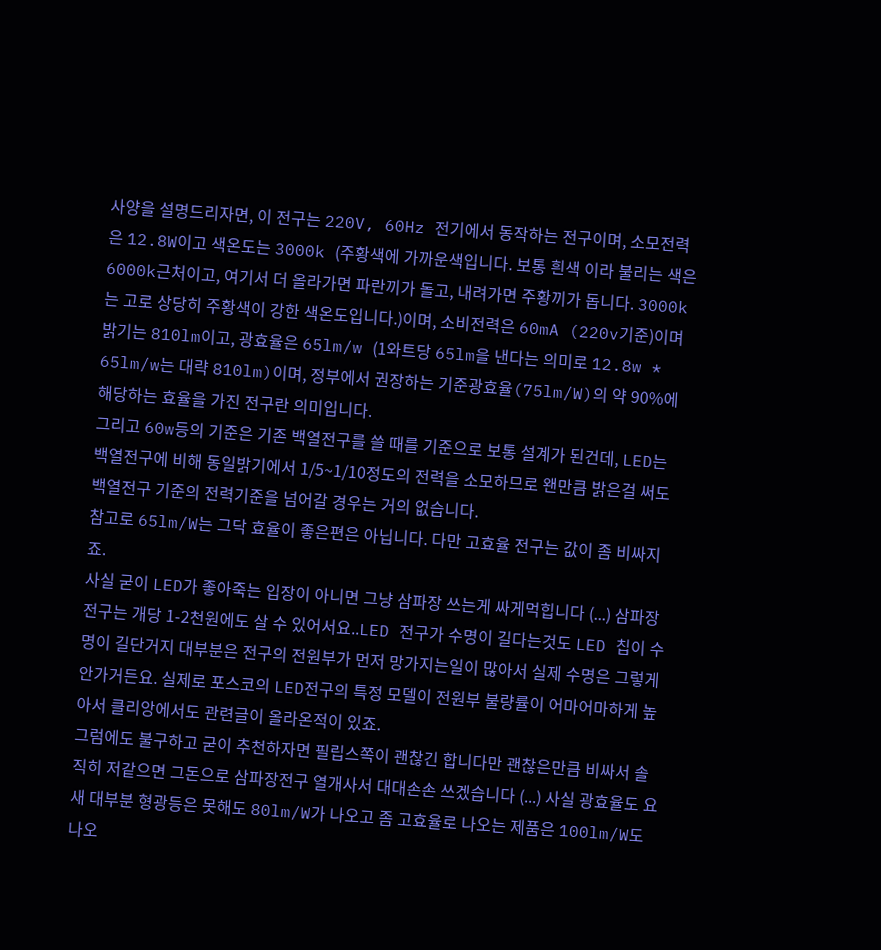사양을 설명드리자면, 이 전구는 220V, 60Hz 전기에서 동작하는 전구이며, 소모전력은 12.8W이고 색온도는 3000k (주황색에 가까운색입니다. 보통 흰색 이라 불리는 색은 6000k근처이고, 여기서 더 올라가면 파란끼가 돌고, 내려가면 주황끼가 돕니다. 3000k는 고로 상당히 주황색이 강한 색온도입니다.)이며, 소비전력은 60mA (220v기준)이며 밝기는 810lm이고, 광효율은 65lm/w (1와트당 65lm을 낸다는 의미로 12.8w * 65lm/w는 대략 810lm)이며, 정부에서 권장하는 기준광효율(75lm/W)의 약 90%에 해당하는 효율을 가진 전구란 의미입니다.
그리고 60w등의 기준은 기존 백열전구를 쓸 때를 기준으로 보통 설계가 된건데, LED는 백열전구에 비해 동일밝기에서 1/5~1/10정도의 전력을 소모하므로 왠만큼 밝은걸 써도 백열전구 기준의 전력기준을 넘어갈 경우는 거의 없습니다.
참고로 65lm/W는 그닥 효율이 좋은편은 아닙니다. 다만 고효율 전구는 값이 좀 비싸지죠.
사실 굳이 LED가 좋아죽는 입장이 아니면 그냥 삼파장 쓰는게 싸게먹힙니다 (...) 삼파장전구는 개당 1-2천원에도 살 수 있어서요..LED 전구가 수명이 길다는것도 LED 칩이 수명이 길단거지 대부분은 전구의 전원부가 먼저 망가지는일이 많아서 실제 수명은 그렇게 안가거든요. 실제로 포스코의 LED전구의 특정 모델이 전원부 불량률이 어마어마하게 높아서 클리앙에서도 관련글이 올라온적이 있죠.
그럼에도 불구하고 굳이 추천하자면 필립스쪽이 괜찮긴 합니다만 괜찮은만큼 비싸서 솔직히 저같으면 그돈으로 삼파장전구 열개사서 대대손손 쓰겠습니다 (...) 사실 광효율도 요새 대부분 형광등은 못해도 80lm/W가 나오고 좀 고효율로 나오는 제품은 100lm/W도 나오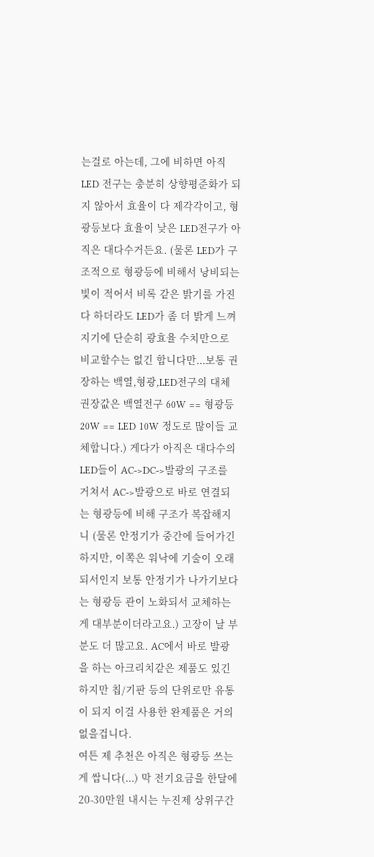는걸로 아는데, 그에 비하면 아직 LED 전구는 충분히 상향평준화가 되지 않아서 효율이 다 제각각이고, 형광등보다 효율이 낮은 LED전구가 아직은 대다수거든요. (물론 LED가 구조적으로 형광등에 비해서 낭비되는 빛이 적어서 비록 같은 밝기를 가진다 하더라도 LED가 좀 더 밝게 느껴지기에 단순히 광효율 수치만으로 비교할수는 없긴 합니다만...보통 권장하는 백열,형광,LED전구의 대체 권장값은 백열전구 60W == 형광등 20W == LED 10W 정도로 많이들 교체합니다.) 게다가 아직은 대다수의 LED들이 AC->DC->발광의 구조를 거쳐서 AC->발광으로 바로 연결되는 형광등에 비해 구조가 복잡해지니 (물론 안정기가 중간에 들어가긴 하지만, 이쪽은 워낙에 기술이 오래되서인지 보통 안정기가 나가기보다는 형광등 관이 노화되서 교체하는게 대부분이더라고요.) 고장이 날 부분도 더 많고요. AC에서 바로 발광을 하는 아크리치같은 제품도 있긴 하지만 칩/기판 등의 단위로만 유통이 되지 이걸 사용한 완제품은 거의 없을겁니다.
여튼 제 추천은 아직은 형광등 쓰는게 쌉니다(...) 막 전기요금을 한달에 20-30만원 내시는 누진제 상위구간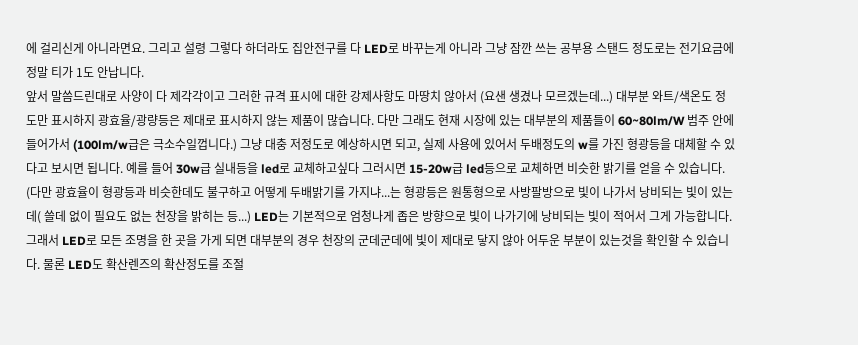에 걸리신게 아니라면요. 그리고 설령 그렇다 하더라도 집안전구를 다 LED로 바꾸는게 아니라 그냥 잠깐 쓰는 공부용 스탠드 정도로는 전기요금에 정말 티가 1도 안납니다.
앞서 말씀드린대로 사양이 다 제각각이고 그러한 규격 표시에 대한 강제사항도 마땅치 않아서 (요샌 생겼나 모르겠는데...) 대부분 와트/색온도 정도만 표시하지 광효율/광량등은 제대로 표시하지 않는 제품이 많습니다. 다만 그래도 현재 시장에 있는 대부분의 제품들이 60~80lm/W 범주 안에 들어가서 (100lm/w급은 극소수일껍니다.) 그냥 대충 저정도로 예상하시면 되고, 실제 사용에 있어서 두배정도의 w를 가진 형광등을 대체할 수 있다고 보시면 됩니다. 예를 들어 30w급 실내등을 led로 교체하고싶다 그러시면 15-20w급 led등으로 교체하면 비슷한 밝기를 얻을 수 있습니다. (다만 광효율이 형광등과 비슷한데도 불구하고 어떻게 두배밝기를 가지냐...는 형광등은 원통형으로 사방팔방으로 빛이 나가서 낭비되는 빛이 있는데( 쓸데 없이 필요도 없는 천장을 밝히는 등...) LED는 기본적으로 엄청나게 좁은 방향으로 빛이 나가기에 낭비되는 빛이 적어서 그게 가능합니다. 그래서 LED로 모든 조명을 한 곳을 가게 되면 대부분의 경우 천장의 군데군데에 빛이 제대로 닿지 않아 어두운 부분이 있는것을 확인할 수 있습니다. 물론 LED도 확산렌즈의 확산정도를 조절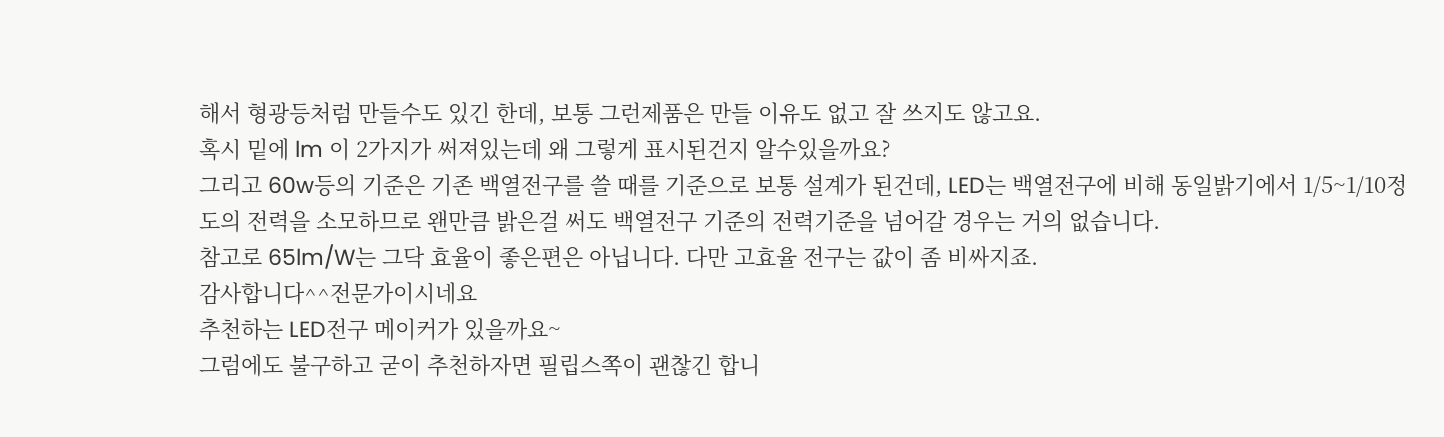해서 형광등처럼 만들수도 있긴 한데, 보통 그런제품은 만들 이유도 없고 잘 쓰지도 않고요.
혹시 밑에 lm 이 2가지가 써져있는데 왜 그렇게 표시된건지 알수있을까요?
그리고 60w등의 기준은 기존 백열전구를 쓸 때를 기준으로 보통 설계가 된건데, LED는 백열전구에 비해 동일밝기에서 1/5~1/10정도의 전력을 소모하므로 왠만큼 밝은걸 써도 백열전구 기준의 전력기준을 넘어갈 경우는 거의 없습니다.
참고로 65lm/W는 그닥 효율이 좋은편은 아닙니다. 다만 고효율 전구는 값이 좀 비싸지죠.
감사합니다^^전문가이시네요
추천하는 LED전구 메이커가 있을까요~
그럼에도 불구하고 굳이 추천하자면 필립스쪽이 괜찮긴 합니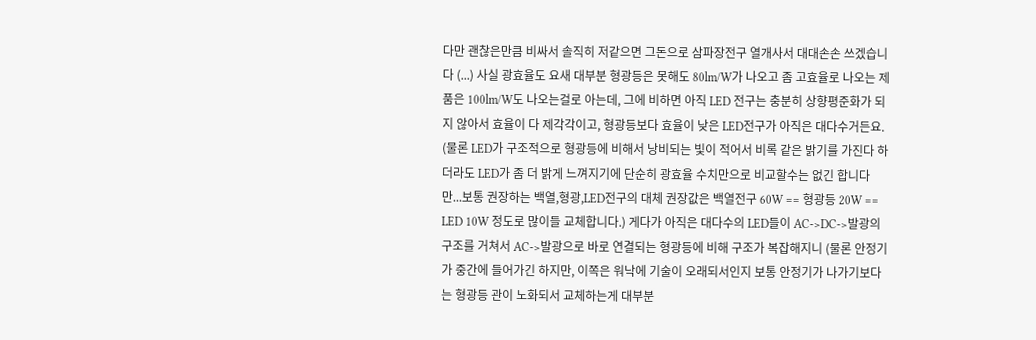다만 괜찮은만큼 비싸서 솔직히 저같으면 그돈으로 삼파장전구 열개사서 대대손손 쓰겠습니다 (...) 사실 광효율도 요새 대부분 형광등은 못해도 80lm/W가 나오고 좀 고효율로 나오는 제품은 100lm/W도 나오는걸로 아는데, 그에 비하면 아직 LED 전구는 충분히 상향평준화가 되지 않아서 효율이 다 제각각이고, 형광등보다 효율이 낮은 LED전구가 아직은 대다수거든요. (물론 LED가 구조적으로 형광등에 비해서 낭비되는 빛이 적어서 비록 같은 밝기를 가진다 하더라도 LED가 좀 더 밝게 느껴지기에 단순히 광효율 수치만으로 비교할수는 없긴 합니다만...보통 권장하는 백열,형광,LED전구의 대체 권장값은 백열전구 60W == 형광등 20W == LED 10W 정도로 많이들 교체합니다.) 게다가 아직은 대다수의 LED들이 AC->DC->발광의 구조를 거쳐서 AC->발광으로 바로 연결되는 형광등에 비해 구조가 복잡해지니 (물론 안정기가 중간에 들어가긴 하지만, 이쪽은 워낙에 기술이 오래되서인지 보통 안정기가 나가기보다는 형광등 관이 노화되서 교체하는게 대부분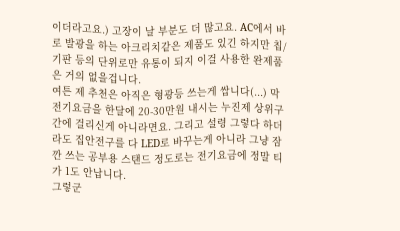이더라고요.) 고장이 날 부분도 더 많고요. AC에서 바로 발광을 하는 아크리치같은 제품도 있긴 하지만 칩/기판 등의 단위로만 유통이 되지 이걸 사용한 완제품은 거의 없을겁니다.
여튼 제 추천은 아직은 형광등 쓰는게 쌉니다(...) 막 전기요금을 한달에 20-30만원 내시는 누진제 상위구간에 걸리신게 아니라면요. 그리고 설령 그렇다 하더라도 집안전구를 다 LED로 바꾸는게 아니라 그냥 잠깐 쓰는 공부용 스탠드 정도로는 전기요금에 정말 티가 1도 안납니다.
그렇군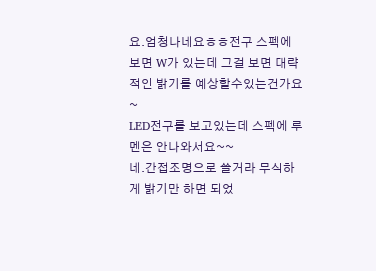요.엄청나네요ㅎㅎ전구 스펙에 보면 W가 있는데 그걸 보면 대략적인 밝기를 예상할수있는건가요~
LED전구를 보고있는데 스펙에 루멘은 안나와서요~~
네.간접조명으로 쓸거라 무식하게 밝기만 하면 되었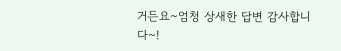거든요~엄청 상새한 답변 감사합니다~!